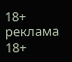18+
реклама
18+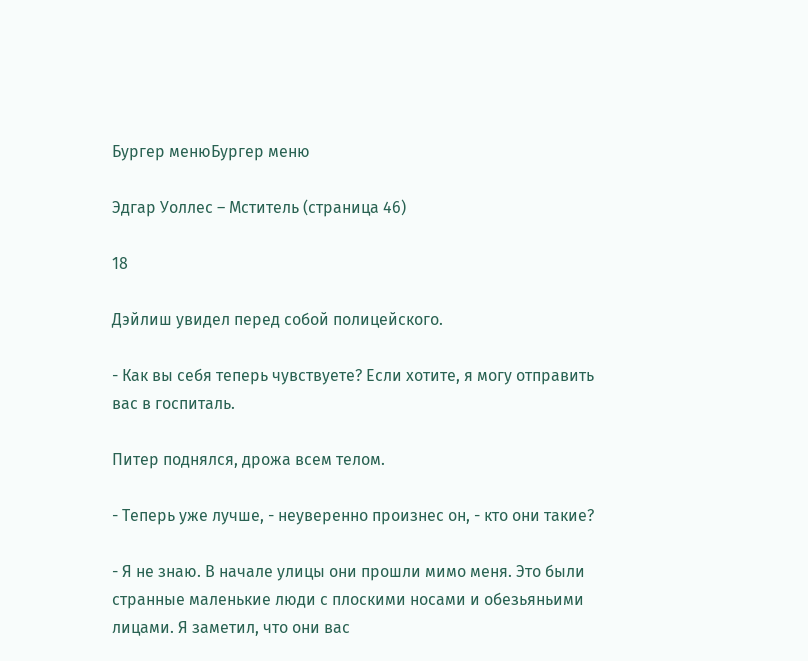Бургер менюБургер меню

Эдгар Уоллес – Мститель (страница 46)

18

Дэйлиш увидел перед собой полицейского.

- Как вы себя теперь чувствуете? Если хотите, я могу отправить вас в госпиталь.

Питер поднялся, дрожа всем телом.

- Теперь уже лучше, - неуверенно произнес он, - кто они такие?

- Я не знаю. В начале улицы они прошли мимо меня. Это были странные маленькие люди с плоскими носами и обезьяньими лицами. Я заметил, что они вас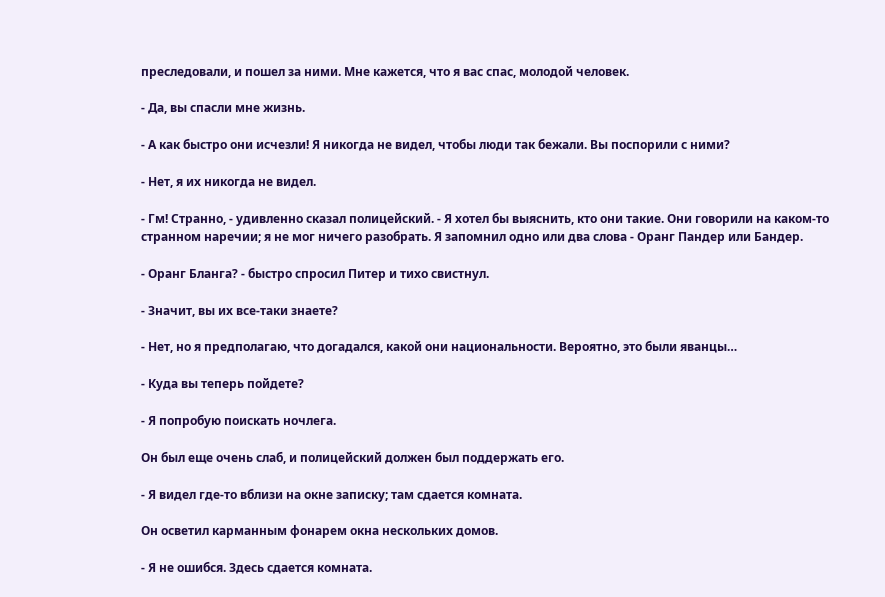преследовали, и пошел за ними. Мне кажется, что я вас спас, молодой человек.

- Да, вы спасли мне жизнь.

- А как быстро они исчезли! Я никогда не видел, чтобы люди так бежали. Вы поспорили с ними?

- Нет, я их никогда не видел.

- Гм! Странно, - удивленно сказал полицейский. - Я хотел бы выяснить, кто они такие. Они говорили на каком-то странном наречии; я не мог ничего разобрать. Я запомнил одно или два слова - Оранг Пандер или Бандер.

- Оранг Бланга? - быстро спросил Питер и тихо свистнул.

- Значит, вы их все-таки знаете?

- Нет, но я предполагаю, что догадался, какой они национальности. Вероятно, это были яванцы…

- Куда вы теперь пойдете?

- Я попробую поискать ночлега.

Он был еще очень слаб, и полицейский должен был поддержать его.

- Я видел где-то вблизи на окне записку; там сдается комната.

Он осветил карманным фонарем окна нескольких домов.

- Я не ошибся. Здесь сдается комната.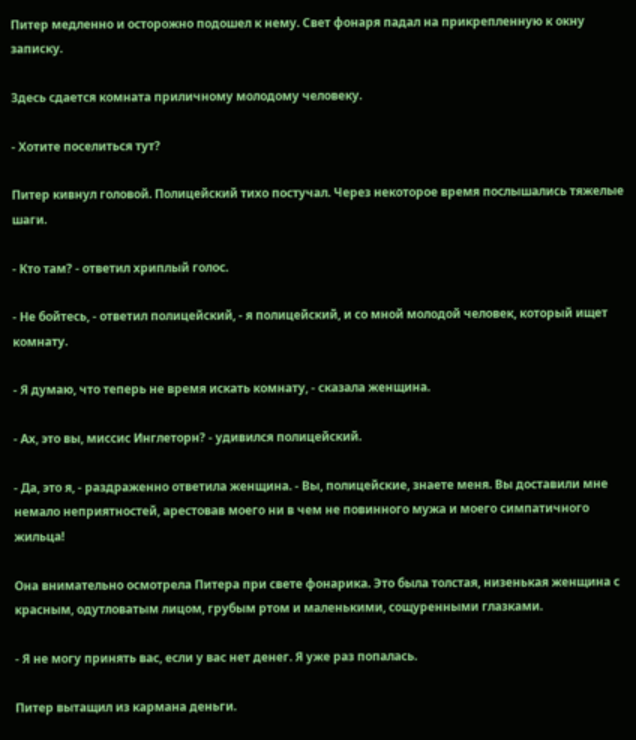Питер медленно и осторожно подошел к нему. Свет фонаря падал на прикрепленную к окну записку.

Здесь сдается комната приличному молодому человеку.

- Хотите поселиться тут?

Питер кивнул головой. Полицейский тихо постучал. Через некоторое время послышались тяжелые шаги.

- Кто там? - ответил хриплый голос.

- Не бойтесь, - ответил полицейский, - я полицейский, и со мной молодой человек, который ищет комнату.

- Я думаю, что теперь не время искать комнату, - сказала женщина.

- Ах, это вы, миссис Инглеторн? - удивился полицейский.

- Да, это я, - раздраженно ответила женщина. - Вы, полицейские, знаете меня. Вы доставили мне немало неприятностей, арестовав моего ни в чем не повинного мужа и моего симпатичного жильца!

Она внимательно осмотрела Питера при свете фонарика. Это была толстая, низенькая женщина с красным, одутловатым лицом, грубым ртом и маленькими, сощуренными глазками.

- Я не могу принять вас, если у вас нет денег. Я уже раз попалась.

Питер вытащил из кармана деньги.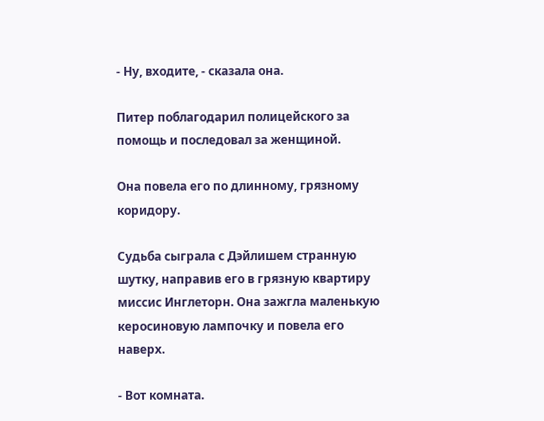- Ну, входите, - сказала она.

Питер поблагодарил полицейского за помощь и последовал за женщиной.

Она повела его по длинному, грязному коридору.

Судьба сыграла с Дэйлишем странную шутку, направив его в грязную квартиру миссис Инглеторн. Она зажгла маленькую керосиновую лампочку и повела его наверх.

- Вот комната.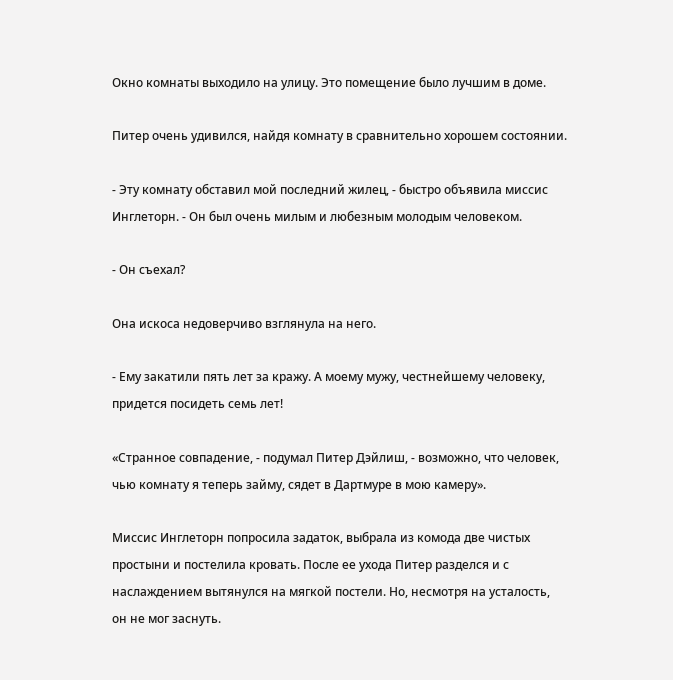Окно комнаты выходило на улицу. Это помещение было лучшим в доме.

Питер очень удивился, найдя комнату в сравнительно хорошем состоянии.

- Эту комнату обставил мой последний жилец, - быстро объявила миссис Инглеторн. - Он был очень милым и любезным молодым человеком.

- Он съехал?

Она искоса недоверчиво взглянула на него.

- Ему закатили пять лет за кражу. А моему мужу, честнейшему человеку, придется посидеть семь лет!

«Странное совпадение, - подумал Питер Дэйлиш, - возможно, что человек, чью комнату я теперь займу, сядет в Дартмуре в мою камеру».

Миссис Инглеторн попросила задаток, выбрала из комода две чистых простыни и постелила кровать. После ее ухода Питер разделся и с наслаждением вытянулся на мягкой постели. Но, несмотря на усталость, он не мог заснуть.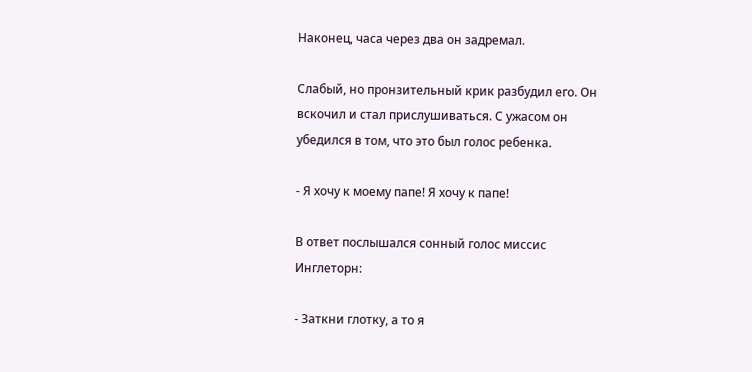Наконец, часа через два он задремал.

Слабый, но пронзительный крик разбудил его. Он вскочил и стал прислушиваться. С ужасом он убедился в том, что это был голос ребенка.

- Я хочу к моему папе! Я хочу к папе!

В ответ послышался сонный голос миссис Инглеторн:

- Заткни глотку, а то я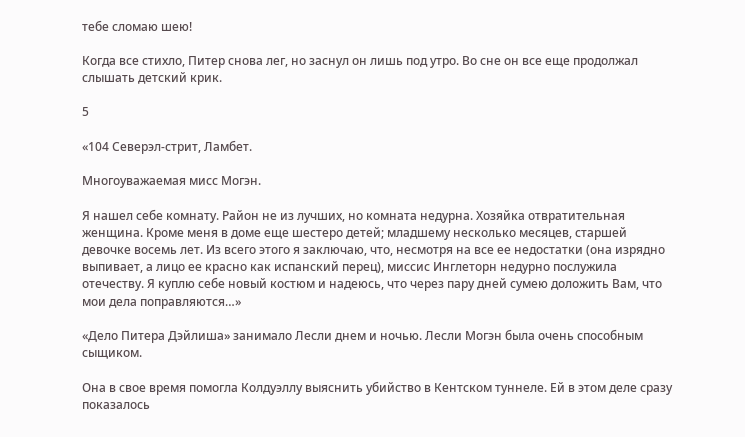тебе сломаю шею!

Когда все стихло, Питер снова лег, но заснул он лишь под утро. Во сне он все еще продолжал слышать детский крик.

5

«104 Северэл-стрит, Ламбет.

Многоуважаемая мисс Могэн.

Я нашел себе комнату. Район не из лучших, но комната недурна. Хозяйка отвратительная женщина. Кроме меня в доме еще шестеро детей; младшему несколько месяцев, старшей девочке восемь лет. Из всего этого я заключаю, что, несмотря на все ее недостатки (она изрядно выпивает, а лицо ее красно как испанский перец), миссис Инглеторн недурно послужила отечеству. Я куплю себе новый костюм и надеюсь, что через пару дней сумею доложить Вам, что мои дела поправляются…»

«Дело Питера Дэйлиша» занимало Лесли днем и ночью. Лесли Могэн была очень способным сыщиком.

Она в свое время помогла Колдуэллу выяснить убийство в Кентском туннеле. Ей в этом деле сразу показалось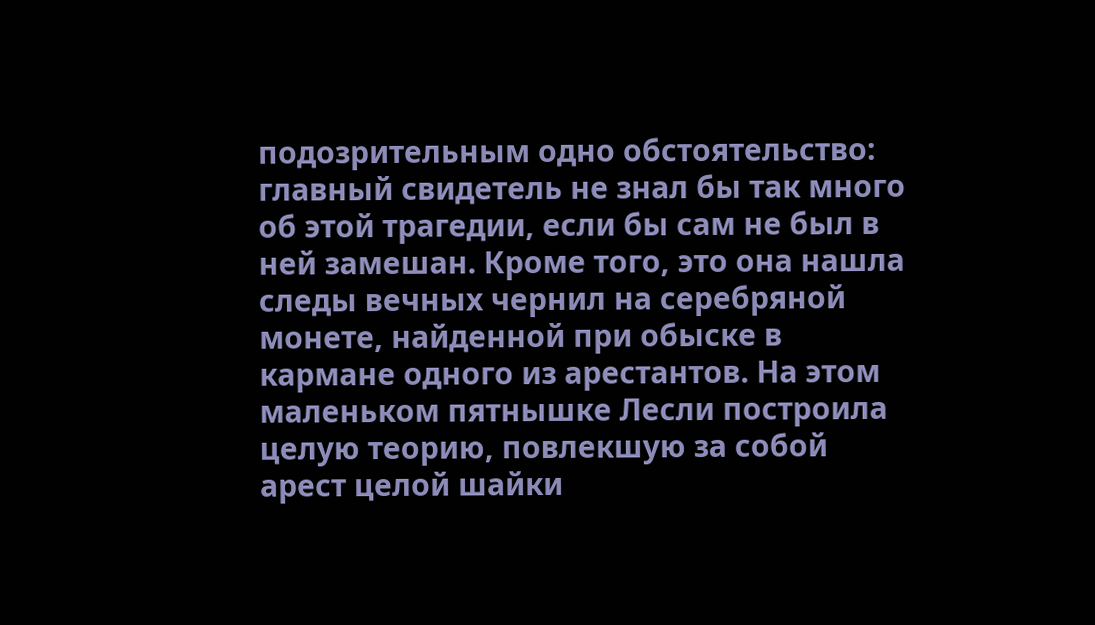подозрительным одно обстоятельство: главный свидетель не знал бы так много об этой трагедии, если бы сам не был в ней замешан. Кроме того, это она нашла следы вечных чернил на серебряной монете, найденной при обыске в кармане одного из арестантов. На этом маленьком пятнышке Лесли построила целую теорию, повлекшую за собой арест целой шайки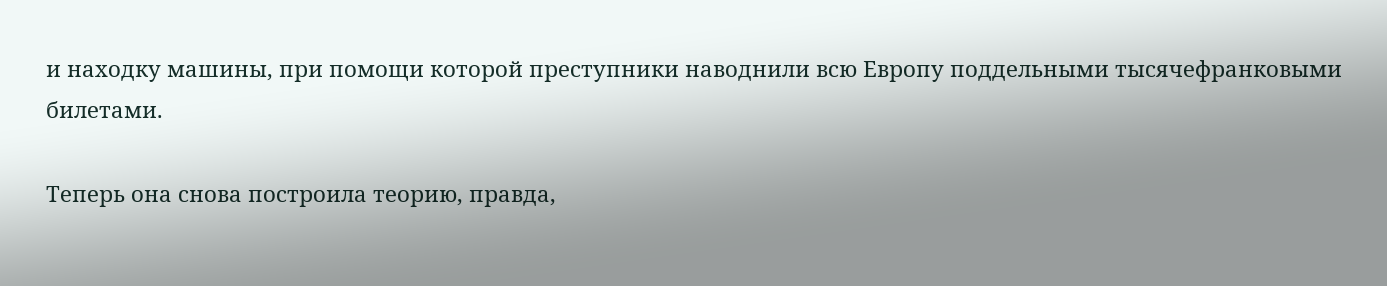и находку машины, при помощи которой преступники наводнили всю Европу поддельными тысячефранковыми билетами.

Теперь она снова построила теорию, правда,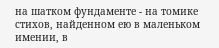на шатком фундаменте - на томике стихов, найденном ею в маленьком имении, в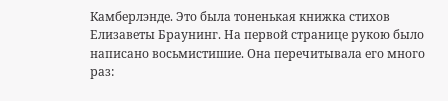Камберлэнде. Это была тоненькая книжка стихов Елизаветы Браунинг. На первой странице рукою было написано восьмистишие. Она перечитывала его много раз: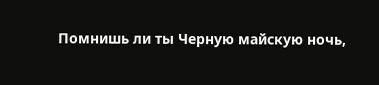Помнишь ли ты Черную майскую ночь,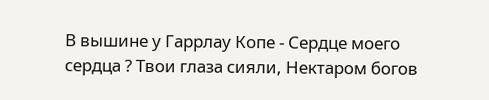В вышине у Гаррлау Копе - Сердце моего сердца ? Твои глаза сияли, Нектаром богов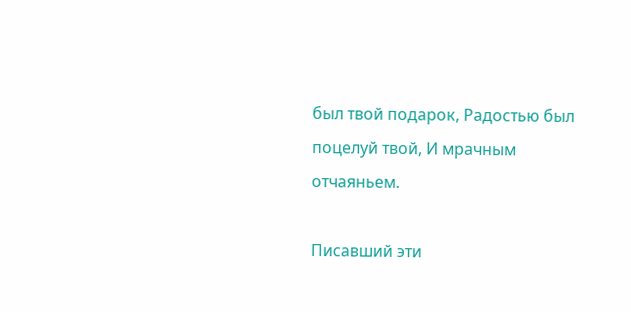был твой подарок, Радостью был поцелуй твой, И мрачным отчаяньем.

Писавший эти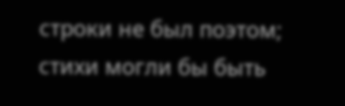строки не был поэтом; стихи могли бы быть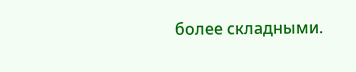более складными.